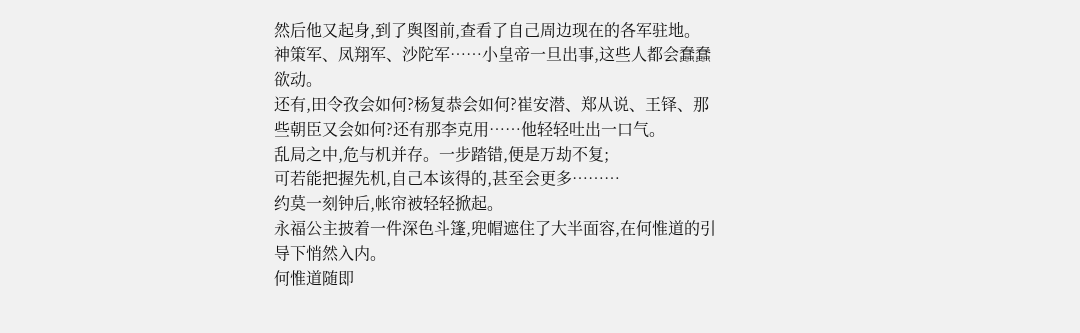然后他又起身,到了舆图前,查看了自己周边现在的各军驻地。
神策军、凤翔军、沙陀军……小皇帝一旦出事,这些人都会蠢蠢欲动。
还有,田令孜会如何?杨复恭会如何?崔安潜、郑从说、王铎、那些朝臣又会如何?还有那李克用……他轻轻吐出一口气。
乱局之中,危与机并存。一步踏错,便是万劫不复;
可若能把握先机,自己本该得的,甚至会更多………
约莫一刻钟后,帐帘被轻轻掀起。
永福公主披着一件深色斗篷,兜帽遮住了大半面容,在何惟道的引导下悄然入内。
何惟道随即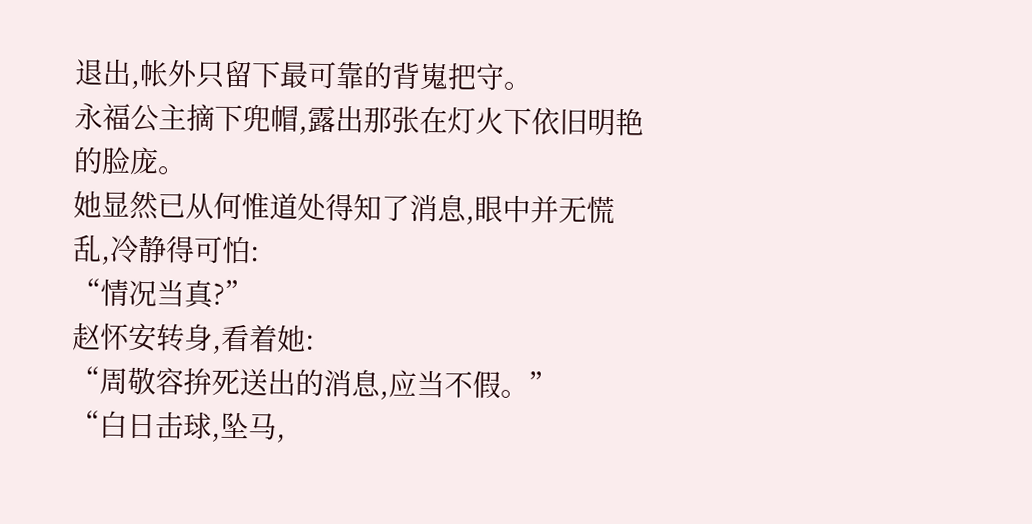退出,帐外只留下最可靠的背嵬把守。
永福公主摘下兜帽,露出那张在灯火下依旧明艳的脸庞。
她显然已从何惟道处得知了消息,眼中并无慌乱,冷静得可怕:
“情况当真?”
赵怀安转身,看着她:
“周敬容拚死送出的消息,应当不假。”
“白日击球,坠马,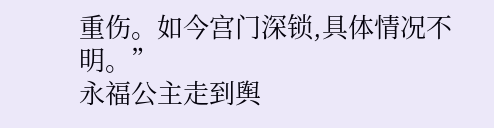重伤。如今宫门深锁,具体情况不明。”
永福公主走到舆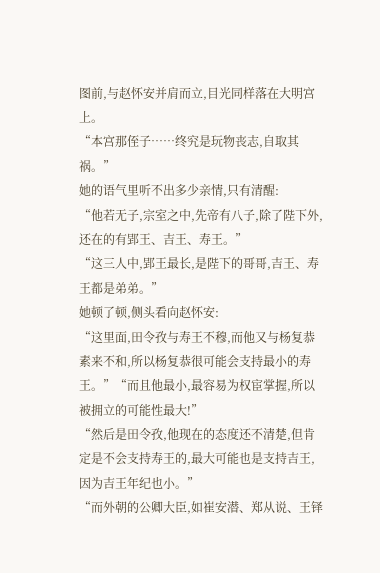图前,与赵怀安并肩而立,目光同样落在大明宫上。
“本宫那侄子……终究是玩物丧志,自取其祸。”
她的语气里听不出多少亲情,只有清醒:
“他若无子,宗室之中,先帝有八子,除了陛下外,还在的有郢王、吉王、寿王。”
“这三人中,郢王最长,是陛下的哥哥,吉王、寿王都是弟弟。”
她顿了顿,侧头看向赵怀安:
“这里面,田令孜与寿王不穆,而他又与杨复恭素来不和,所以杨复恭很可能会支持最小的寿王。”“而且他最小,最容易为权宦掌握,所以被拥立的可能性最大!”
“然后是田令孜,他现在的态度还不清楚,但肯定是不会支持寿王的,最大可能也是支持吉王,因为吉王年纪也小。”
“而外朝的公卿大臣,如崔安潜、郑从说、王铎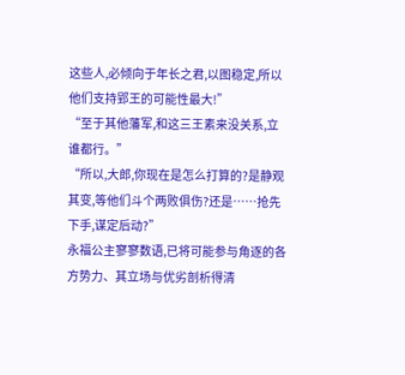这些人,必倾向于年长之君,以图稳定,所以他们支持郢王的可能性最大!”
“至于其他藩军,和这三王素来没关系,立谁都行。”
“所以,大郎,你现在是怎么打算的?是静观其变,等他们斗个两败俱伤?还是……抢先下手,谋定后动?”
永福公主寥寥数语,已将可能参与角逐的各方势力、其立场与优劣剖析得清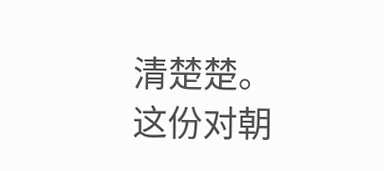清楚楚。
这份对朝